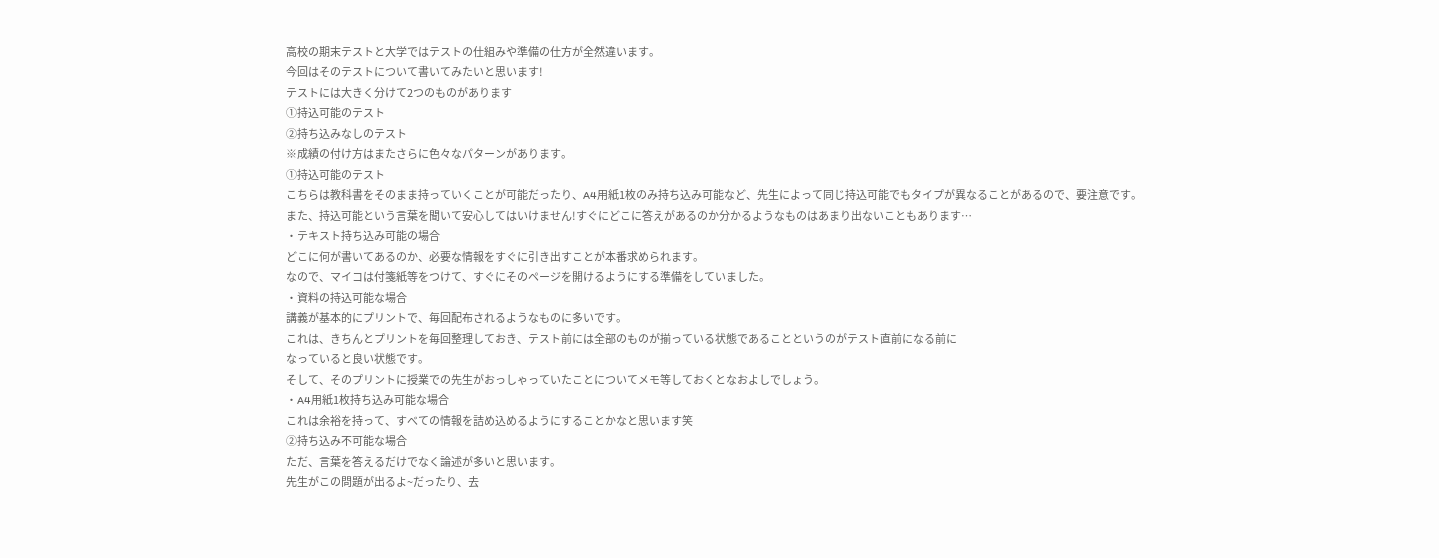高校の期末テストと大学ではテストの仕組みや準備の仕方が全然違います。
今回はそのテストについて書いてみたいと思います!
テストには大きく分けて2つのものがあります
①持込可能のテスト
②持ち込みなしのテスト
※成績の付け方はまたさらに色々なパターンがあります。
①持込可能のテスト
こちらは教科書をそのまま持っていくことが可能だったり、A4用紙1枚のみ持ち込み可能など、先生によって同じ持込可能でもタイプが異なることがあるので、要注意です。
また、持込可能という言葉を聞いて安心してはいけません!すぐにどこに答えがあるのか分かるようなものはあまり出ないこともあります…
・テキスト持ち込み可能の場合
どこに何が書いてあるのか、必要な情報をすぐに引き出すことが本番求められます。
なので、マイコは付箋紙等をつけて、すぐにそのページを開けるようにする準備をしていました。
・資料の持込可能な場合
講義が基本的にプリントで、毎回配布されるようなものに多いです。
これは、きちんとプリントを毎回整理しておき、テスト前には全部のものが揃っている状態であることというのがテスト直前になる前に
なっていると良い状態です。
そして、そのプリントに授業での先生がおっしゃっていたことについてメモ等しておくとなおよしでしょう。
・A4用紙1枚持ち込み可能な場合
これは余裕を持って、すべての情報を詰め込めるようにすることかなと思います笑
②持ち込み不可能な場合
ただ、言葉を答えるだけでなく論述が多いと思います。
先生がこの問題が出るよ~だったり、去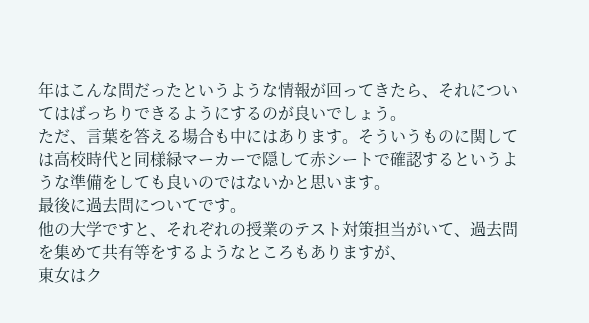年はこんな問だったというような情報が回ってきたら、それについてはばっちりできるようにするのが良いでしょう。
ただ、言葉を答える場合も中にはあります。そういうものに関しては高校時代と同様緑マーカーで隠して赤シートで確認するというような準備をしても良いのではないかと思います。
最後に過去問についてです。
他の大学ですと、それぞれの授業のテスト対策担当がいて、過去問を集めて共有等をするようなところもありますが、
東女はク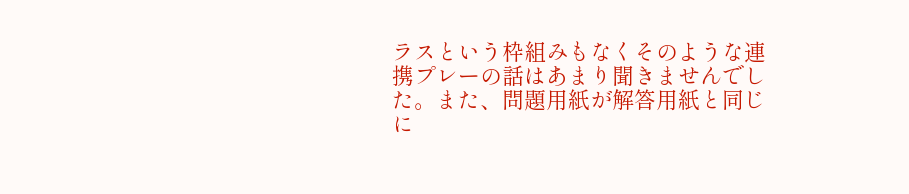ラスという枠組みもなくそのような連携プレーの話はあまり聞きませんでした。また、問題用紙が解答用紙と同じに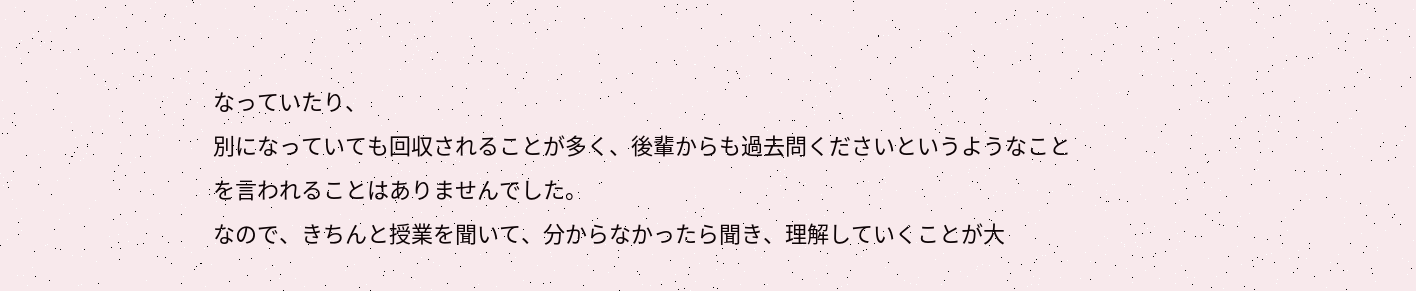なっていたり、
別になっていても回収されることが多く、後輩からも過去問くださいというようなことを言われることはありませんでした。
なので、きちんと授業を聞いて、分からなかったら聞き、理解していくことが大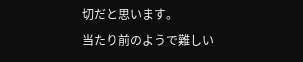切だと思います。
当たり前のようで難しい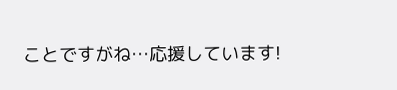ことですがね…応援しています!